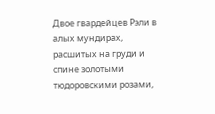Двое гвардейцев Рэли в алых мундирах, расшитых на груди и спине золотыми тюдоровскими розами,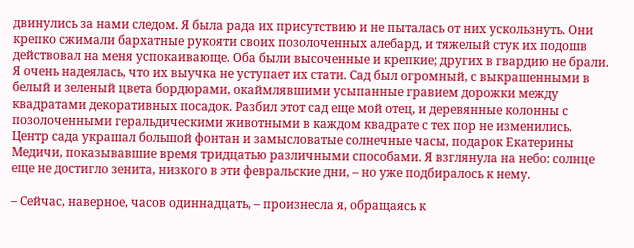двинулись за нами следом. Я была рада их присутствию и не пыталась от них ускользнуть. Они крепко сжимали бархатные рукояти своих позолоченных алебард, и тяжелый стук их подошв действовал на меня успокаивающе. Оба были высоченные и крепкие; других в гвардию не брали. Я очень надеялась, что их выучка не уступает их стати. Сад был огромный, с выкрашенными в белый и зеленый цвета бордюрами, окаймлявшими усыпанные гравием дорожки между квадратами декоративных посадок. Разбил этот сад еще мой отец, и деревянные колонны с позолоченными геральдическими животными в каждом квадрате с тех пор не изменились. Центр сада украшал большой фонтан и замысловатые солнечные часы, подарок Екатерины Медичи, показывавшие время тридцатью различными способами. Я взглянула на небо: солнце еще не достигло зенита, низкого в эти февральские дни, – но уже подбиралось к нему.

– Сейчас, наверное, часов одиннадцать, – произнесла я, обращаясь к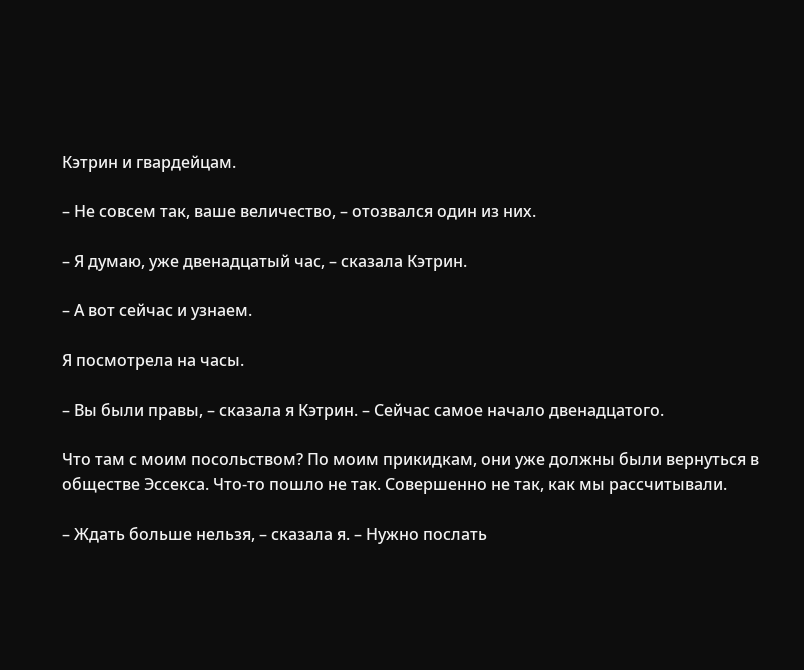Кэтрин и гвардейцам.

– Не совсем так, ваше величество, – отозвался один из них.

– Я думаю, уже двенадцатый час, – сказала Кэтрин.

– А вот сейчас и узнаем.

Я посмотрела на часы.

– Вы были правы, – сказала я Кэтрин. – Сейчас самое начало двенадцатого.

Что там с моим посольством? По моим прикидкам, они уже должны были вернуться в обществе Эссекса. Что-то пошло не так. Совершенно не так, как мы рассчитывали.

– Ждать больше нельзя, – сказала я. – Нужно послать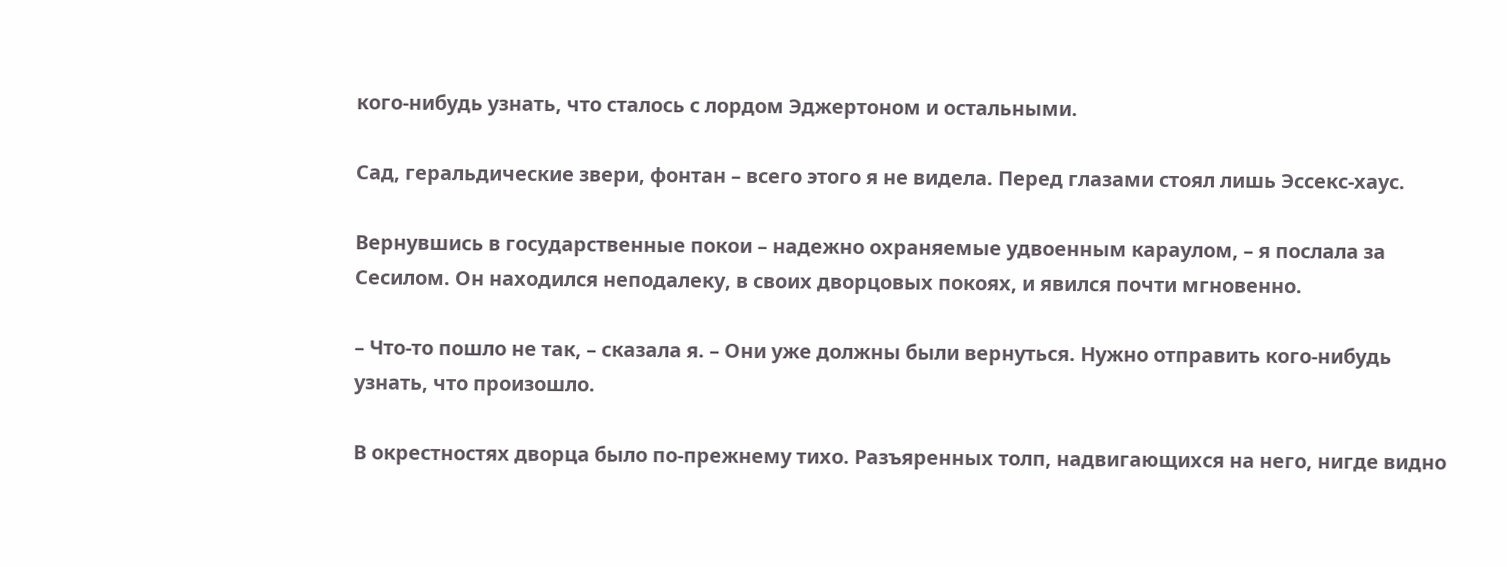кого-нибудь узнать, что сталось с лордом Эджертоном и остальными.

Сад, геральдические звери, фонтан – всего этого я не видела. Перед глазами стоял лишь Эссекс-хаус.

Вернувшись в государственные покои – надежно охраняемые удвоенным караулом, – я послала за Сесилом. Он находился неподалеку, в своих дворцовых покоях, и явился почти мгновенно.

– Что-то пошло не так, – сказала я. – Они уже должны были вернуться. Нужно отправить кого-нибудь узнать, что произошло.

В окрестностях дворца было по-прежнему тихо. Разъяренных толп, надвигающихся на него, нигде видно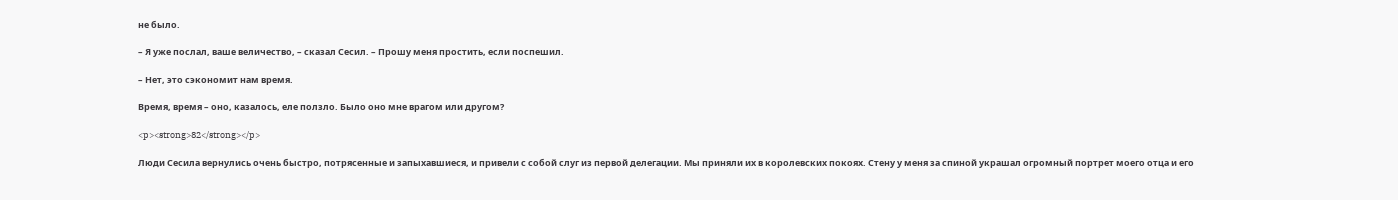не было.

– Я уже послал, ваше величество, – сказал Сесил. – Прошу меня простить, если поспешил.

– Нет, это сэкономит нам время.

Время, время – оно, казалось, еле ползло. Было оно мне врагом или другом?

<p><strong>82</strong></p>

Люди Сесила вернулись очень быстро, потрясенные и запыхавшиеся, и привели с собой слуг из первой делегации. Мы приняли их в королевских покоях. Стену у меня за спиной украшал огромный портрет моего отца и его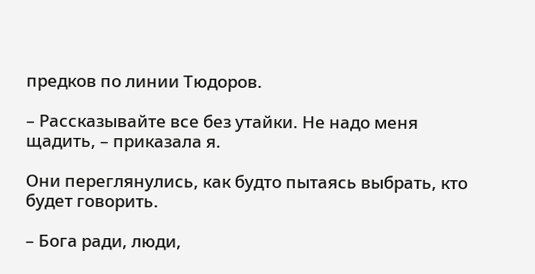предков по линии Тюдоров.

– Рассказывайте все без утайки. Не надо меня щадить, – приказала я.

Они переглянулись, как будто пытаясь выбрать, кто будет говорить.

– Бога ради, люди,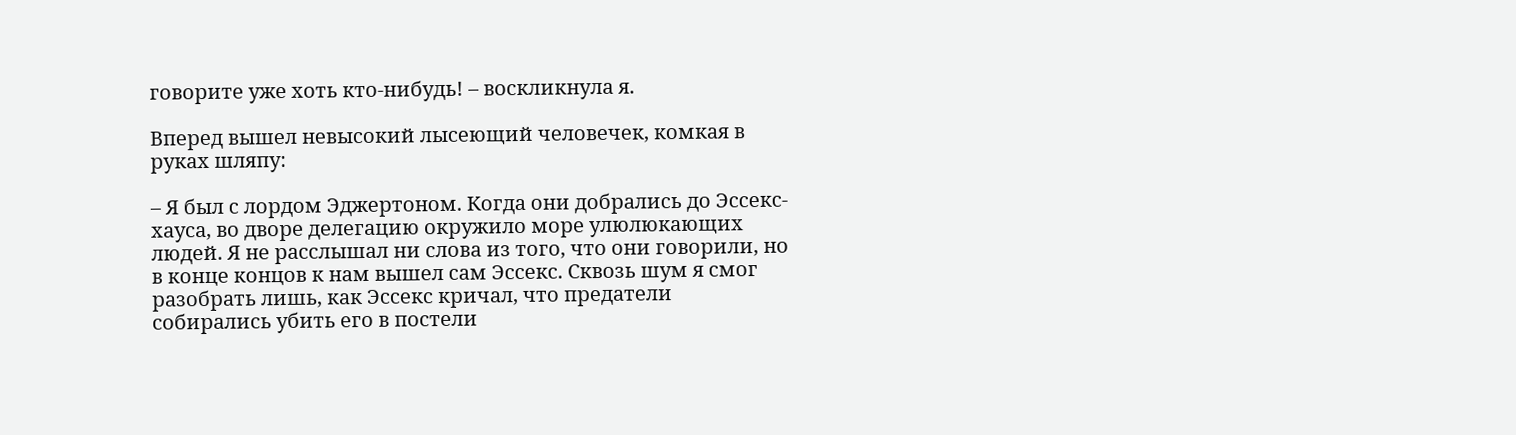говорите уже хоть кто-нибудь! – воскликнула я.

Вперед вышел невысокий лысеющий человечек, комкая в руках шляпу:

– Я был с лордом Эджертоном. Когда они добрались до Эссекс-хауса, во дворе делегацию окружило море улюлюкающих людей. Я не расслышал ни слова из того, что они говорили, но в конце концов к нам вышел сам Эссекс. Сквозь шум я смог разобрать лишь, как Эссекс кричал, что предатели собирались убить его в постели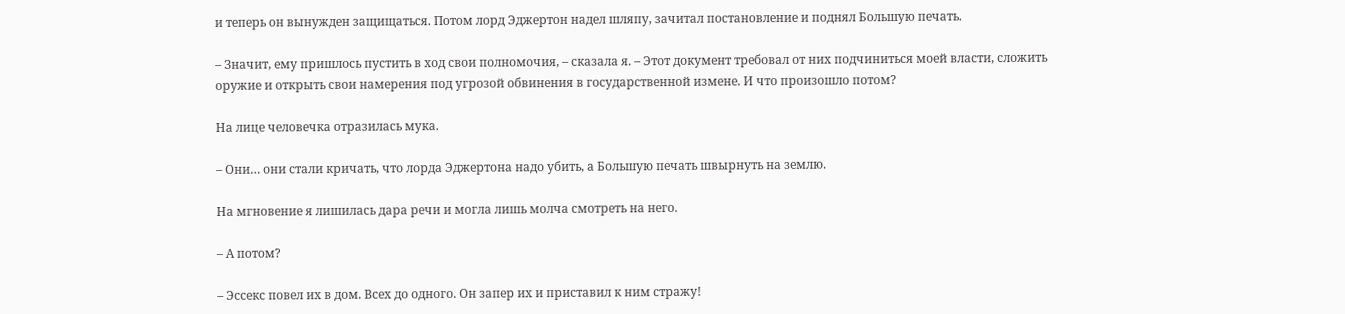и теперь он вынужден защищаться. Потом лорд Эджертон надел шляпу, зачитал постановление и поднял Большую печать.

– Значит, ему пришлось пустить в ход свои полномочия, – сказала я. – Этот документ требовал от них подчиниться моей власти, сложить оружие и открыть свои намерения под угрозой обвинения в государственной измене. И что произошло потом?

На лице человечка отразилась мука.

– Они… они стали кричать, что лорда Эджертона надо убить, а Большую печать швырнуть на землю.

На мгновение я лишилась дара речи и могла лишь молча смотреть на него.

– А потом?

– Эссекс повел их в дом. Всех до одного. Он запер их и приставил к ним стражу!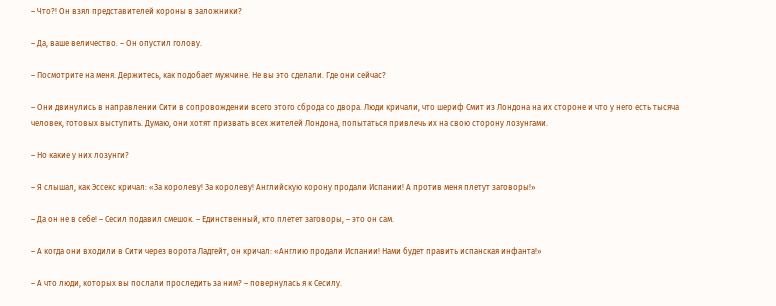– Что?! Он взял представителей короны в заложники?

– Да, ваше величество. – Он опустил голову.

– Посмотрите на меня. Держитесь, как подобает мужчине. Не вы это сделали. Где они сейчас?

– Они двинулись в направлении Сити в сопровождении всего этого сброда со двора. Люди кричали, что шериф Смит из Лондона на их стороне и что у него есть тысяча человек, готовых выступить. Думаю, они хотят призвать всех жителей Лондона, попытаться привлечь их на свою сторону лозунгами.

– Но какие у них лозунги?

– Я слышал, как Эссекс кричал: «За королеву! За королеву! Английскую корону продали Испании! А против меня плетут заговоры!»

– Да он не в себе! – Сесил подавил смешок. – Единственный, кто плетет заговоры, – это он сам.

– А когда они входили в Сити через ворота Ладгейт, он кричал: «Англию продали Испании! Нами будет править испанская инфанта!»

– А что люди, которых вы послали проследить за ним? – повернулась я к Сесилу.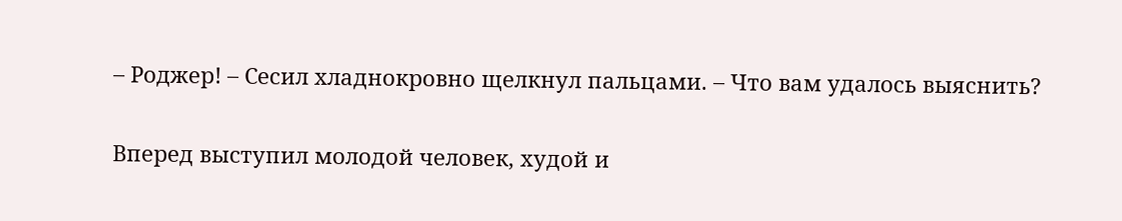– Роджер! – Сесил хладнокровно щелкнул пальцами. – Что вам удалось выяснить?

Вперед выступил молодой человек, худой и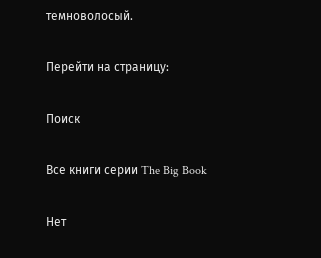темноволосый.

Перейти на страницу:

Поиск

Все книги серии The Big Book

Нет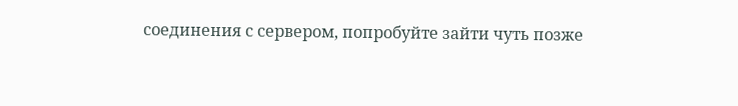соединения с сервером, попробуйте зайти чуть позже